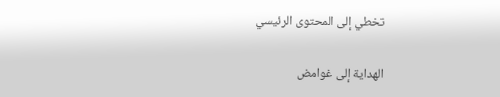تخطي إلى المحتوى الرئيسي

الهداية إلى غوامض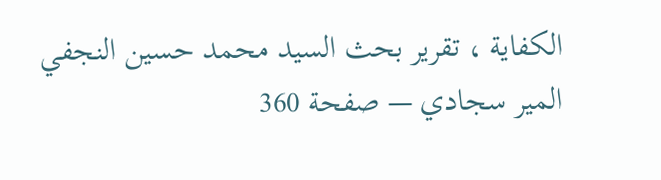الكفاية ، تقرير بحث السيد محمد حسين النجفي المير سجادي — صفحة 360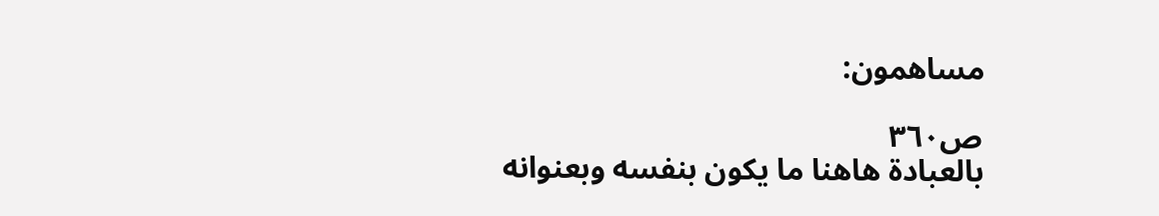مساهمون:

ص٣٦٠
بالعبادة هاهنا ما يكون بنفسه وبعنوانه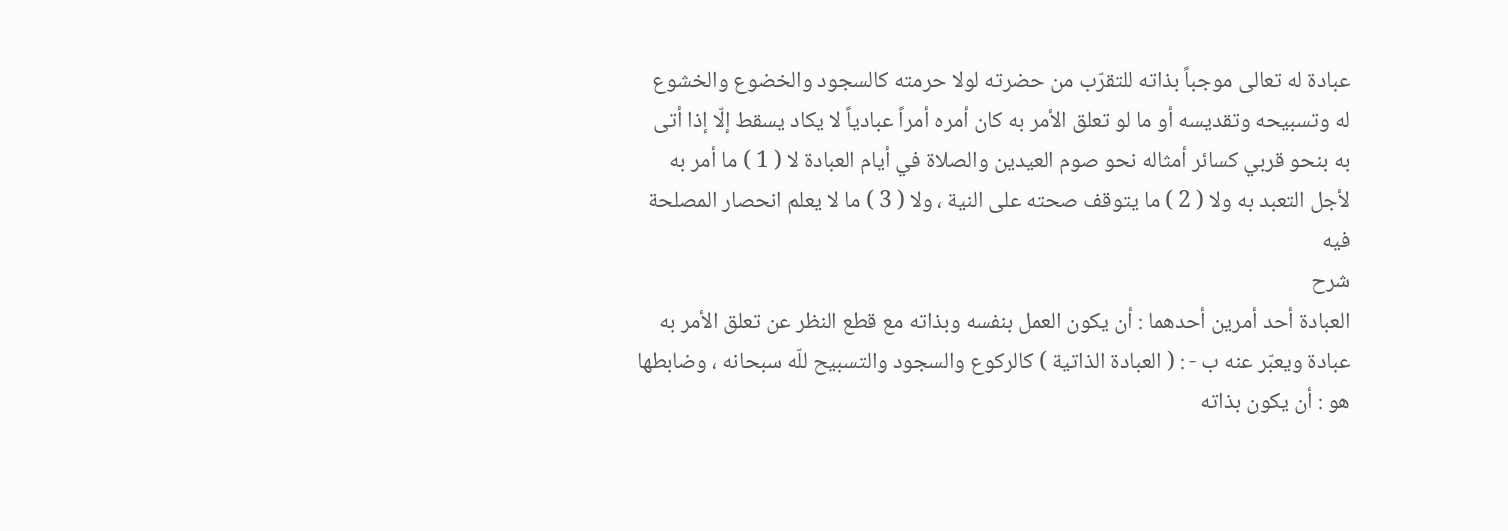عبادة له تعالى موجباً بذاته للتقرّب من حضرته لولا حرمته كالسجود والخضوع والخشوع له وتسبيحه وتقديسه أو ما لو تعلق الأمر به كان أمره أمراً عبادياً لا يكاد يسقط إلّا إذا أتى به بنحو قربي كسائر أمثاله نحو صوم العيدين والصلاة في أيام العبادة لا ( 1 ) ما أمر به لأجل التعبد به ولا ( 2 ) ما يتوقف صحته على النية ، ولا ( 3 ) ما لا يعلم انحصار المصلحة فيه
شرح
العبادة أحد أمرين أحدهما : أن يكون العمل بنفسه وبذاته مع قطع النظر عن تعلق الأمر به عبادة ويعبّر عنه ب - : ( العبادة الذاتية ) كالركوع والسجود والتسبيح للّه سبحانه ، وضابطها هو : أن يكون بذاته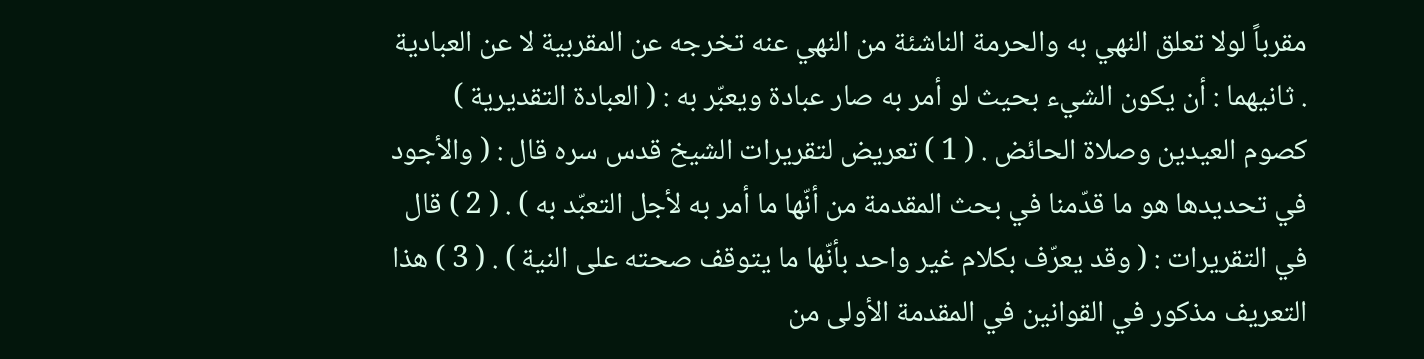مقرباً لولا تعلق النهي به والحرمة الناشئة من النهي عنه تخرجه عن المقربية لا عن العبادية . ثانيهما : أن يكون الشيء بحيث لو أمر به صار عبادة ويعبّر به : ( العبادة التقديرية ) كصوم العيدين وصلاة الحائض . ( 1 ) تعريض لتقريرات الشيخ قدس سره قال : ( والأجود في تحديدها هو ما قدّمنا في بحث المقدمة من أنّها ما أمر به لأجل التعبّد به ) . ( 2 ) قال في التقريرات : ( وقد يعرّف بكلام غير واحد بأنّها ما يتوقف صحته على النية ) . ( 3 ) هذا التعريف مذكور في القوانين في المقدمة الأولى من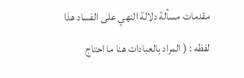مقدمات مسألة دلالة النهي على الفساد هذا لفظه : ( المراد بالعبادات هنا ما احتاج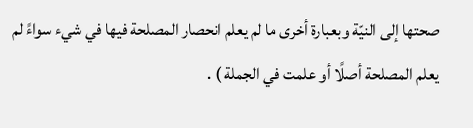صحتها إلى النيّة وبعبارة أخرى ما لم يعلم انحصار المصلحة فيها في شيء سواءً لم يعلم المصلحة أصلًا أو علمت في الجملة ) .